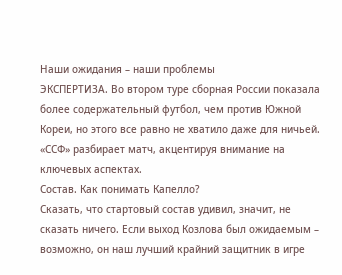Наши ожидания – наши проблемы
ЭКСПЕРТИЗА. Во втором туре сборная России показала более содержательный футбол, чем против Южной Кореи, но этого все равно не хватило даже для ничьей. «ССФ» разбирает матч, акцентируя внимание на ключевых аспектах.
Состав. Как понимать Капелло?
Сказать, что стартовый состав удивил, значит, не сказать ничего. Если выход Козлова был ожидаемым – возможно, он наш лучший крайний защитник в игре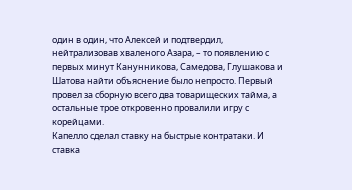один в один, что Алексей и подтвердил, нейтрализовав хваленого Азара, – то появлению с первых минут Канунникова, Самедова, Глушакова и Шатова найти объяснение было непросто. Первый провел за сборную всего два товарищеских тайма, а остальные трое откровенно провалили игру с корейцами.
Капелло сделал ставку на быстрые контратаки. И ставка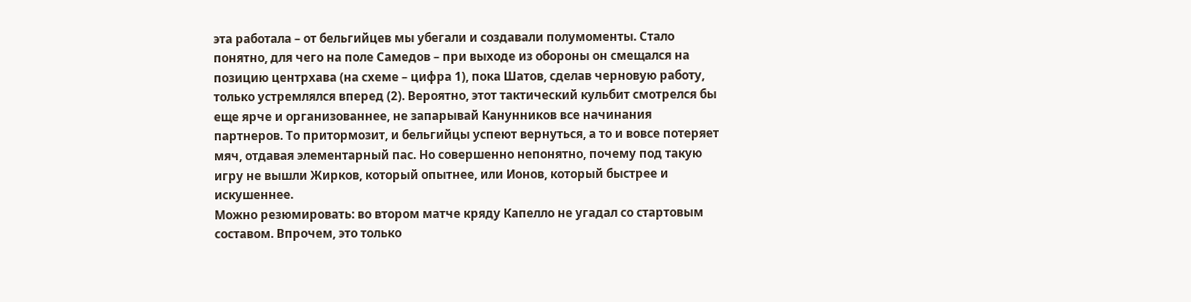эта работала – от бельгийцев мы убегали и создавали полумоменты. Стало понятно, для чего на поле Самедов – при выходе из обороны он смещался на позицию центрхава (на схеме – цифра 1), пока Шатов, сделав черновую работу, только устремлялся вперед (2). Вероятно, этот тактический кульбит смотрелся бы еще ярче и организованнее, не запарывай Канунников все начинания партнеров. То притормозит, и бельгийцы успеют вернуться, а то и вовсе потеряет мяч, отдавая элементарный пас. Но совершенно непонятно, почему под такую игру не вышли Жирков, который опытнее, или Ионов, который быстрее и искушеннее.
Можно резюмировать: во втором матче кряду Капелло не угадал со стартовым составом. Впрочем, это только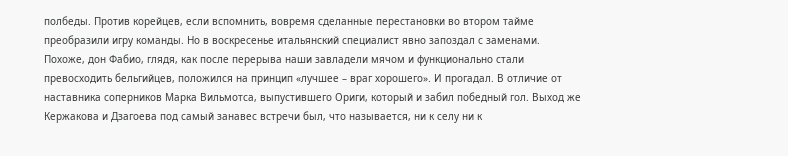полбеды. Против корейцев, если вспомнить, вовремя сделанные перестановки во втором тайме преобразили игру команды. Но в воскресенье итальянский специалист явно запоздал с заменами. Похоже, дон Фабио, глядя, как после перерыва наши завладели мячом и функционально стали превосходить бельгийцев, положился на принцип «лучшее – враг хорошего». И прогадал. В отличие от наставника соперников Марка Вильмотса, выпустившего Ориги, который и забил победный гол. Выход же Кержакова и Дзагоева под самый занавес встречи был, что называется, ни к селу ни к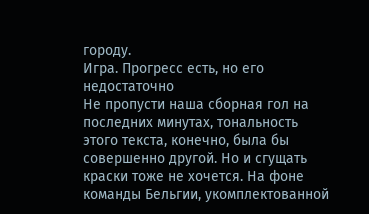городу.
Игра. Прогресс есть, но его недостаточно
Не пропусти наша сборная гол на последних минутах, тональность этого текста, конечно, была бы совершенно другой. Но и сгущать краски тоже не хочется. На фоне команды Бельгии, укомплектованной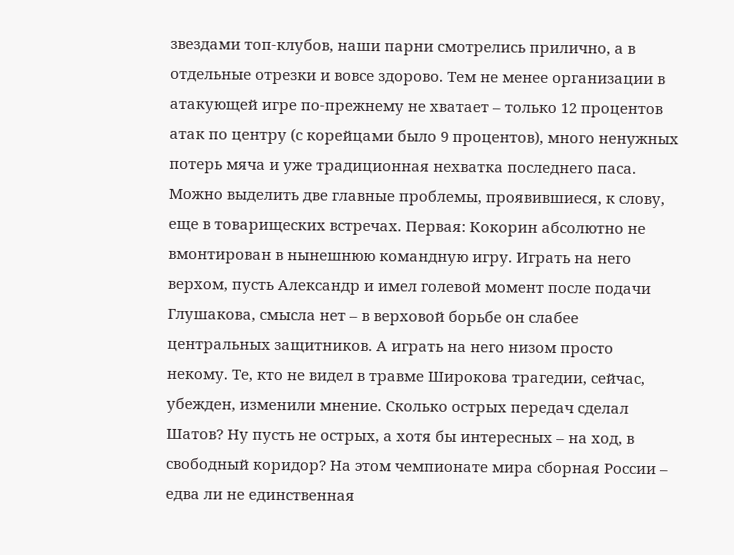звездами топ-клубов, наши парни смотрелись прилично, а в отдельные отрезки и вовсе здорово. Тем не менее организации в атакующей игре по-прежнему не хватает – только 12 процентов атак по центру (с корейцами было 9 процентов), много ненужных потерь мяча и уже традиционная нехватка последнего паса.
Можно выделить две главные проблемы, проявившиеся, к слову, еще в товарищеских встречах. Первая: Кокорин абсолютно не вмонтирован в нынешнюю командную игру. Играть на него верхом, пусть Александр и имел голевой момент после подачи Глушакова, смысла нет – в верховой борьбе он слабее центральных защитников. А играть на него низом просто некому. Те, кто не видел в травме Широкова трагедии, сейчас, убежден, изменили мнение. Сколько острых передач сделал Шатов? Ну пусть не острых, а хотя бы интересных – на ход, в свободный коридор? На этом чемпионате мира сборная России – едва ли не единственная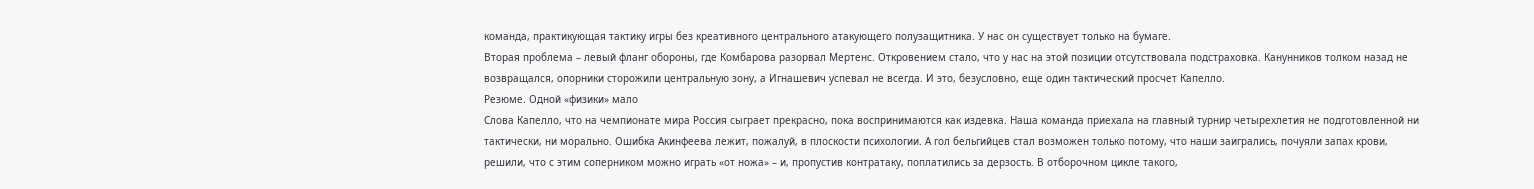команда, практикующая тактику игры без креативного центрального атакующего полузащитника. У нас он существует только на бумаге.
Вторая проблема – левый фланг обороны, где Комбарова разорвал Мертенс. Откровением стало, что у нас на этой позиции отсутствовала подстраховка. Канунников толком назад не возвращался, опорники сторожили центральную зону, а Игнашевич успевал не всегда. И это, безусловно, еще один тактический просчет Капелло.
Резюме. Одной «физики» мало
Слова Капелло, что на чемпионате мира Россия сыграет прекрасно, пока воспринимаются как издевка. Наша команда приехала на главный турнир четырехлетия не подготовленной ни тактически, ни морально. Ошибка Акинфеева лежит, пожалуй, в плоскости психологии. А гол бельгийцев стал возможен только потому, что наши заигрались, почуяли запах крови, решили, что с этим соперником можно играть «от ножа» – и, пропустив контратаку, поплатились за дерзость. В отборочном цикле такого,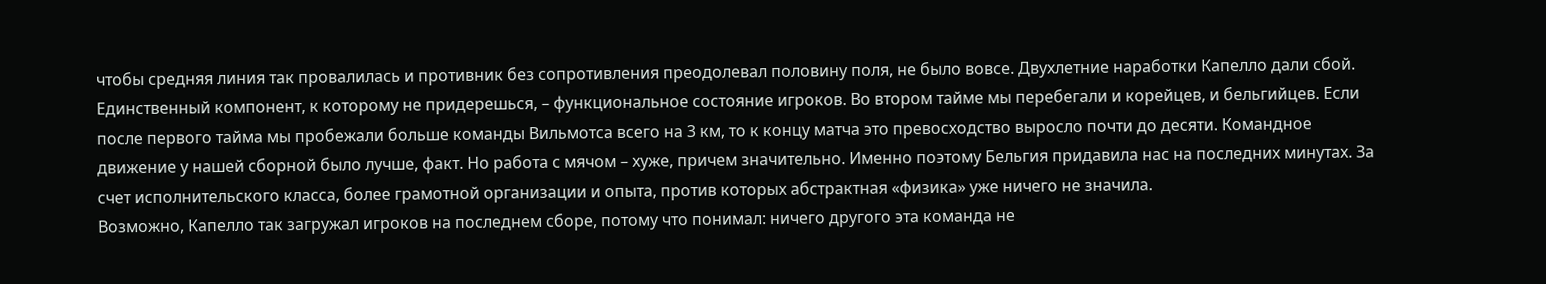чтобы средняя линия так провалилась и противник без сопротивления преодолевал половину поля, не было вовсе. Двухлетние наработки Капелло дали сбой.
Единственный компонент, к которому не придерешься, – функциональное состояние игроков. Во втором тайме мы перебегали и корейцев, и бельгийцев. Если после первого тайма мы пробежали больше команды Вильмотса всего на 3 км, то к концу матча это превосходство выросло почти до десяти. Командное движение у нашей сборной было лучше, факт. Но работа с мячом – хуже, причем значительно. Именно поэтому Бельгия придавила нас на последних минутах. За счет исполнительского класса, более грамотной организации и опыта, против которых абстрактная «физика» уже ничего не значила.
Возможно, Капелло так загружал игроков на последнем сборе, потому что понимал: ничего другого эта команда не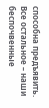способна предъявить. Все остальное – наши беспочвенные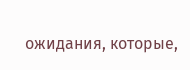ожидания, которые,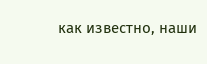как известно, наши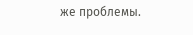же проблемы.